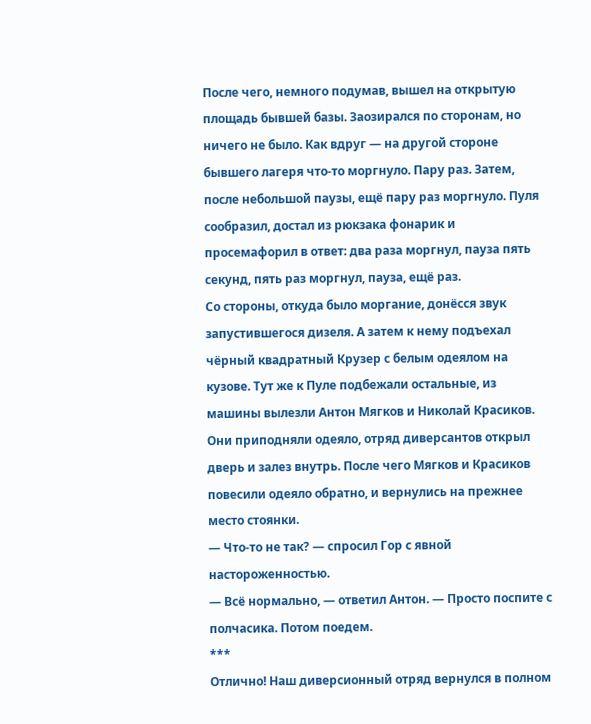После чего, немного подумав, вышел на открытую площадь бывшей базы. Заозирался по сторонам, но ничего не было. Как вдруг — на другой стороне бывшего лагеря что-то моргнуло. Пару раз. Затем, после небольшой паузы, ещё пару раз моргнуло. Пуля сообразил, достал из рюкзака фонарик и просемафорил в ответ: два раза моргнул, пауза пять секунд, пять раз моргнул, пауза, ещё раз.
Со стороны, откуда было моргание, донёсся звук запустившегося дизеля. А затем к нему подъехал чёрный квадратный Крузер с белым одеялом на кузове. Тут же к Пуле подбежали остальные, из машины вылезли Антон Мягков и Николай Красиков. Они приподняли одеяло, отряд диверсантов открыл дверь и залез внутрь. После чего Мягков и Красиков повесили одеяло обратно, и вернулись на прежнее место стоянки.
— Что-то не так? — спросил Гор с явной настороженностью.
— Всё нормально, — ответил Антон. — Просто поспите с полчасика. Потом поедем.
***
Отлично! Наш диверсионный отряд вернулся в полном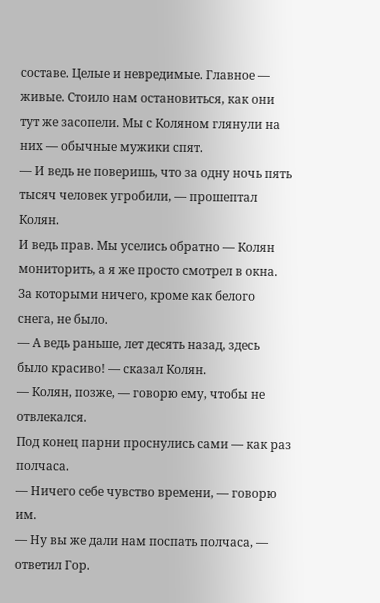составе. Целые и невредимые. Главное — живые. Стоило нам остановиться, как они тут же засопели. Мы с Коляном глянули на них — обычные мужики спят.
— И ведь не поверишь, что за одну ночь пять тысяч человек угробили, — прошептал Колян.
И ведь прав. Мы уселись обратно — Колян мониторить, а я же просто смотрел в окна. За которыми ничего, кроме как белого снега, не было.
— А ведь раньше, лет десять назад, здесь было красиво! — сказал Колян.
— Колян, позже, — говорю ему, чтобы не отвлекался.
Под конец парни проснулись сами — как раз полчаса.
— Ничего себе чувство времени, — говорю им.
— Ну вы же дали нам поспать полчаса, — ответил Гор.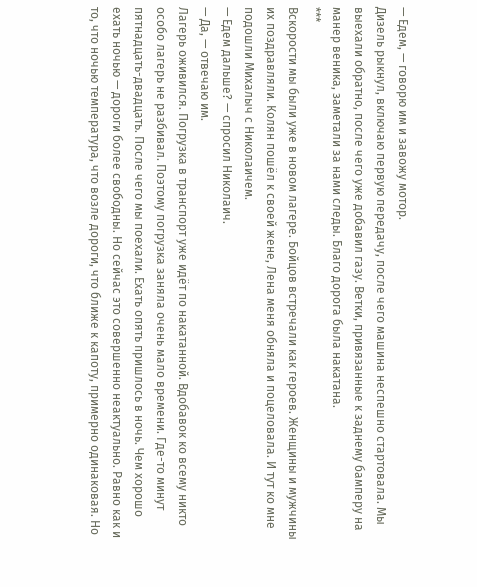— Едем, — говорю им и завожу мотор.
Дизель рыкнул, включаю первую передачу, после чего машина неспешно стартовала. Мы выехали обратно, после чего уже добавил газу. Ветки, привязанные к заднему бамперу на манер веника, заметали за нами следы. Благо дорога была накатана.
***
Вскорости мы были уже в новом лагере. Бойцов встречали как героев. Женщины и мужчины их поздравляли. Колян пошёл к своей жене, Лена меня обняла и поцеловала. И тут ко мне подошли Михалыч с Николаичем.
— Едем дальше? — спросил Николаич.
— Да, — отвечаю им.
Лагерь оживился. Погрузка в транспорт уже идёт по накатанной. Вдобавок ко всему никто особо лагерь не разбивал. Поэтому погрузка заняла очень мало времени. Где-то минут пятнадцать-двадцать. После чего мы поехали. Ехать опять пришлось в ночь. Чем хорошо ехать ночью — дороги более свободны. Но сейчас это совершенно неактуально. Равно как и то, что ночью температура, что возле дороги, что ближе к капоту, примерно одинаковая. Но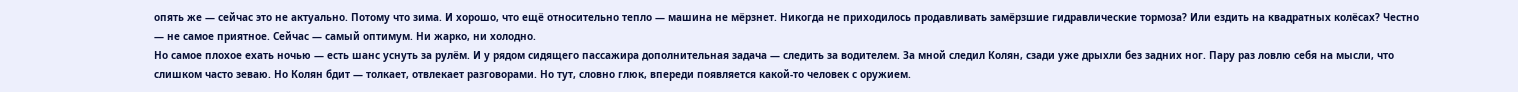опять же — сейчас это не актуально. Потому что зима. И хорошо, что ещё относительно тепло — машина не мёрзнет. Никогда не приходилось продавливать замёрзшие гидравлические тормоза? Или ездить на квадратных колёсах? Честно — не самое приятное. Сейчас — самый оптимум. Ни жарко, ни холодно.
Но самое плохое ехать ночью — есть шанс уснуть за рулём. И у рядом сидящего пассажира дополнительная задача — следить за водителем. За мной следил Колян, сзади уже дрыхли без задних ног. Пару раз ловлю себя на мысли, что слишком часто зеваю. Но Колян бдит — толкает, отвлекает разговорами. Но тут, словно глюк, впереди появляется какой-то человек с оружием.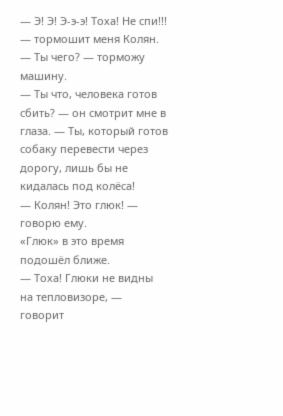— Э! Э! Э-э-э! Тоха! Не спи!!! — тормошит меня Колян.
— Ты чего? — торможу машину.
— Ты что, человека готов сбить? — он смотрит мне в глаза. — Ты, который готов собаку перевести через дорогу, лишь бы не кидалась под колёса!
— Колян! Это глюк! — говорю ему.
«Глюк» в это время подошёл ближе.
— Тоха! Глюки не видны на тепловизоре, — говорит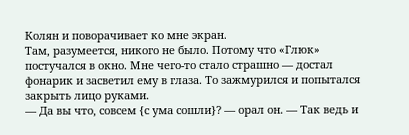Колян и поворачивает ко мне экран.
Там, разумеется, никого не было. Потому что «Глюк» постучался в окно. Мне чего-то стало страшно — достал фонарик и засветил ему в глаза. То зажмурился и попытался закрыть лицо руками.
— Да вы что, совсем {с ума сошли}? — орал он. — Так ведь и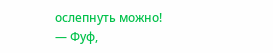ослепнуть можно!
— Фуф,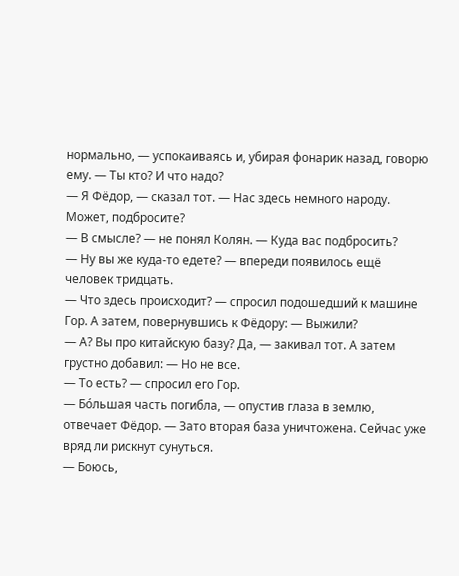нормально, — успокаиваясь и, убирая фонарик назад, говорю ему. — Ты кто? И что надо?
— Я Фёдор, — сказал тот. — Нас здесь немного народу. Может, подбросите?
— В смысле? — не понял Колян. — Куда вас подбросить?
— Ну вы же куда-то едете? — впереди появилось ещё человек тридцать.
— Что здесь происходит? — спросил подошедший к машине Гор. А затем, повернувшись к Фёдору: — Выжили?
— А? Вы про китайскую базу? Да, — закивал тот. А затем грустно добавил: — Но не все.
— То есть? — спросил его Гор.
— Бо́льшая часть погибла, — опустив глаза в землю, отвечает Фёдор. — Зато вторая база уничтожена. Сейчас уже вряд ли рискнут сунуться.
— Боюсь,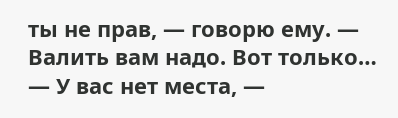ты не прав, — говорю ему. — Валить вам надо. Вот только…
— У вас нет места, —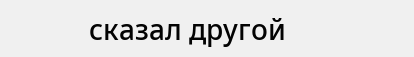сказал другой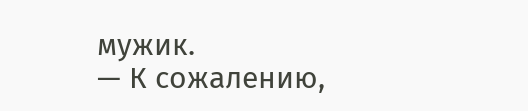мужик.
— К сожалению,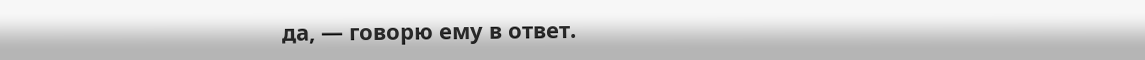да, — говорю ему в ответ.